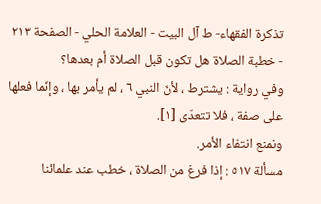تذكرة الفقهاء- ط آل البيت - العلامة الحلي - الصفحة ٢١٣ - خطبة الصلاة هل تكون قبل الصلاة أم بعدها؟
وفي رواية : يشترط ، لأنّ النبي ٦ ، لم يأمر بها ، وإنّما فعلها على صفة ، فلا تتعدّى [١].
ونمنع انتفاء الأمر.
مسألة ٥١٧ : إذا فرغ من الصلاة ، خطب عند علمائنا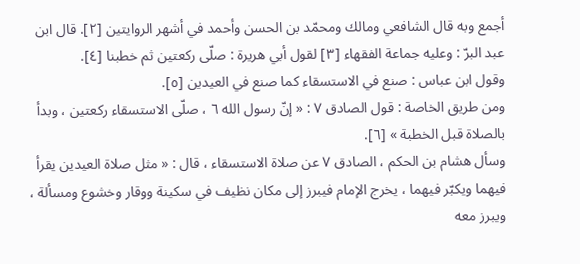أجمع وبه قال الشافعي ومالك ومحمّد بن الحسن وأحمد في أشهر الروايتين [٢]. قال ابن عبد البرّ : وعليه جماعة الفقهاء [٣] لقول أبي هريرة : صلّى ركعتين ثم خطبنا [٤].
وقول ابن عباس : صنع في الاستسقاء كما صنع في العيدين [٥].
ومن طريق الخاصة : قول الصادق ٧ : « إنّ رسول الله ٦ ، صلّى الاستسقاء ركعتين ، وبدأ بالصلاة قبل الخطبة » [٦].
وسأل هشام بن الحكم ، الصادق ٧ عن صلاة الاستسقاء ، قال : « مثل صلاة العيدين يقرأ فيهما ويكبّر فيهما ، يخرج الإمام فيبرز إلى مكان نظيف في سكينة ووقار وخشوع ومسألة ، ويبرز معه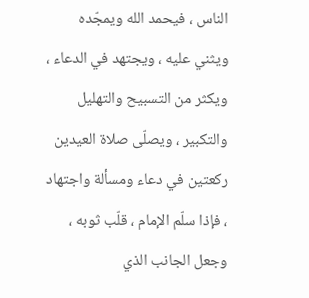الناس ، فيحمد الله ويمجّده ويثني عليه ، ويجتهد في الدعاء ، ويكثر من التسبيح والتهليل والتكبير ، ويصلّى صلاة العيدين ركعتين في دعاء ومسألة واجتهاد ، فإذا سلّم الإمام ، قلّب ثوبه ، وجعل الجانب الذي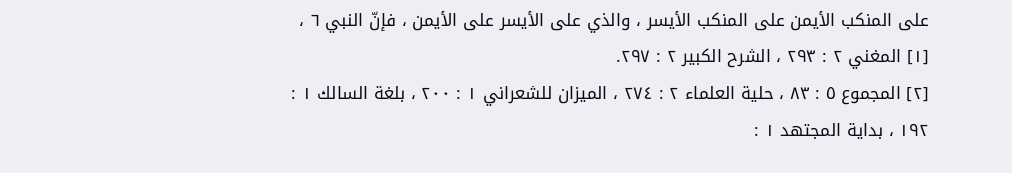على المنكب الأيمن على المنكب الأيسر ، والذي على الأيسر على الأيمن ، فإنّ النبي ٦ ،
[١] المغني ٢ : ٢٩٣ ، الشرح الكبير ٢ : ٢٩٧.
[٢] المجموع ٥ : ٨٣ ، حلية العلماء ٢ : ٢٧٤ ، الميزان للشعراني ١ : ٢٠٠ ، بلغة السالك ١ : ١٩٢ ، بداية المجتهد ١ :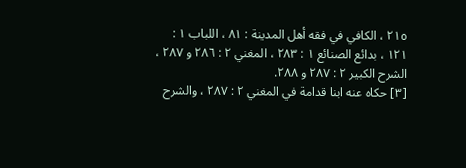٢١٥ ، الكافي في فقه أهل المدينة : ٨١ ، اللباب ١ : ١٢١ ، بدائع الصنائع ١ : ٢٨٣ ، المغني ٢ : ٢٨٦ و ٢٨٧ ، الشرح الكبير ٢ : ٢٨٧ و ٢٨٨.
[٣] حكاه عنه ابنا قدامة في المغني ٢ : ٢٨٧ ، والشرح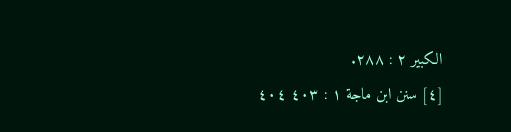الكبير ٢ : ٢٨٨.
[٤] سنن ابن ماجة ١ : ٤٠٣ ٤٠٤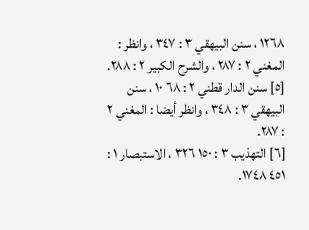١٢٦٨ ، سنن البيهقي ٣ : ٣٤٧ ، وانظر : المغني ٢ : ٢٨٧ ، والشرح الكبير ٢ : ٢٨٨.
[٥] سنن الدار قطني ٢ : ٦٨ ١٠ ، سنن البيهقي ٣ : ٣٤٨ ، وانظر أيضا : المغني ٢ : ٢٨٧.
[٦] التهذيب ٣ : ١٥٠ ٣٢٦ ، الاستبصار ١ : ٤٥١ ١٧٤٨.